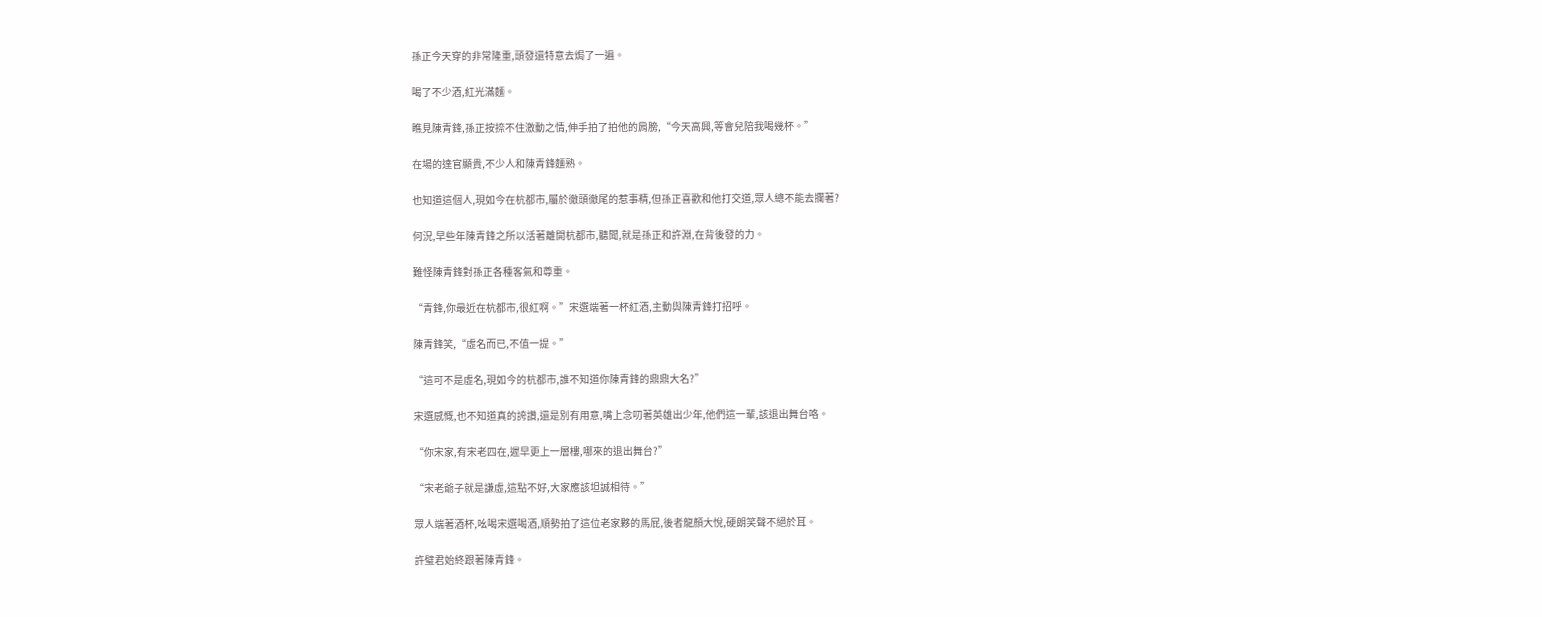孫正今天穿的非常隆重,頭發還特意去焗了一遍。

喝了不少酒,紅光滿麵。

瞧見陳青鋒,孫正按捺不住激動之情,伸手拍了拍他的肩膀,“今天高興,等會兒陪我喝幾杯。”

在場的達官顯貴,不少人和陳青鋒麵熟。

也知道這個人,現如今在杭都市,屬於徹頭徹尾的惹事精,但孫正喜歡和他打交道,眾人總不能去攔著?

何況,早些年陳青鋒之所以活著離開杭都市,聽聞,就是孫正和許淵,在背後發的力。

難怪陳青鋒對孫正各種客氣和尊重。

“青鋒,你最近在杭都市,很紅啊。”宋選端著一杯紅酒,主動與陳青鋒打招呼。

陳青鋒笑,“虛名而已,不值一提。”

“這可不是虛名,現如今的杭都市,誰不知道你陳青鋒的鼎鼎大名?”

宋選感慨,也不知道真的誇讚,還是別有用意,嘴上念叨著英雄出少年,他們這一輩,該退出舞台咯。

“你宋家,有宋老四在,遲早更上一層樓,哪來的退出舞台?”

“宋老爺子就是謙虛,這點不好,大家應該坦誠相待。”

眾人端著酒杯,吆喝宋選喝酒,順勢拍了這位老家夥的馬屁,後者龍顏大悅,硬朗笑聲不絕於耳。

許璧君始終跟著陳青鋒。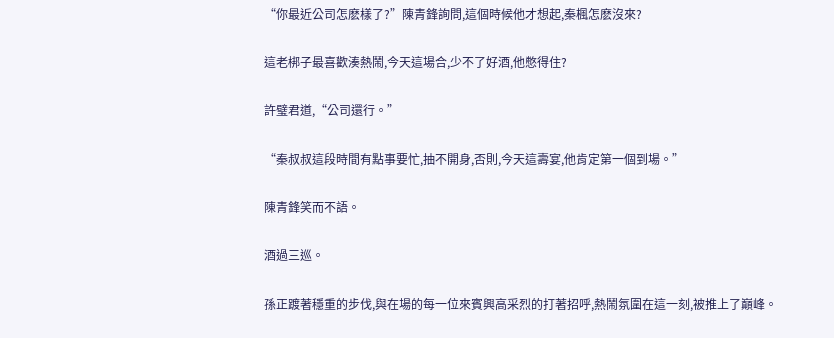“你最近公司怎麽樣了?”陳青鋒詢問,這個時候他才想起,秦楓怎麽沒來?

這老梆子最喜歡湊熱鬧,今天這場合,少不了好酒,他憋得住?

許璧君道,“公司還行。”

“秦叔叔這段時間有點事要忙,抽不開身,否則,今天這壽宴,他肯定第一個到場。”

陳青鋒笑而不語。

酒過三巡。

孫正踱著穩重的步伐,與在場的每一位來賓興高采烈的打著招呼,熱鬧氛圍在這一刻,被推上了巔峰。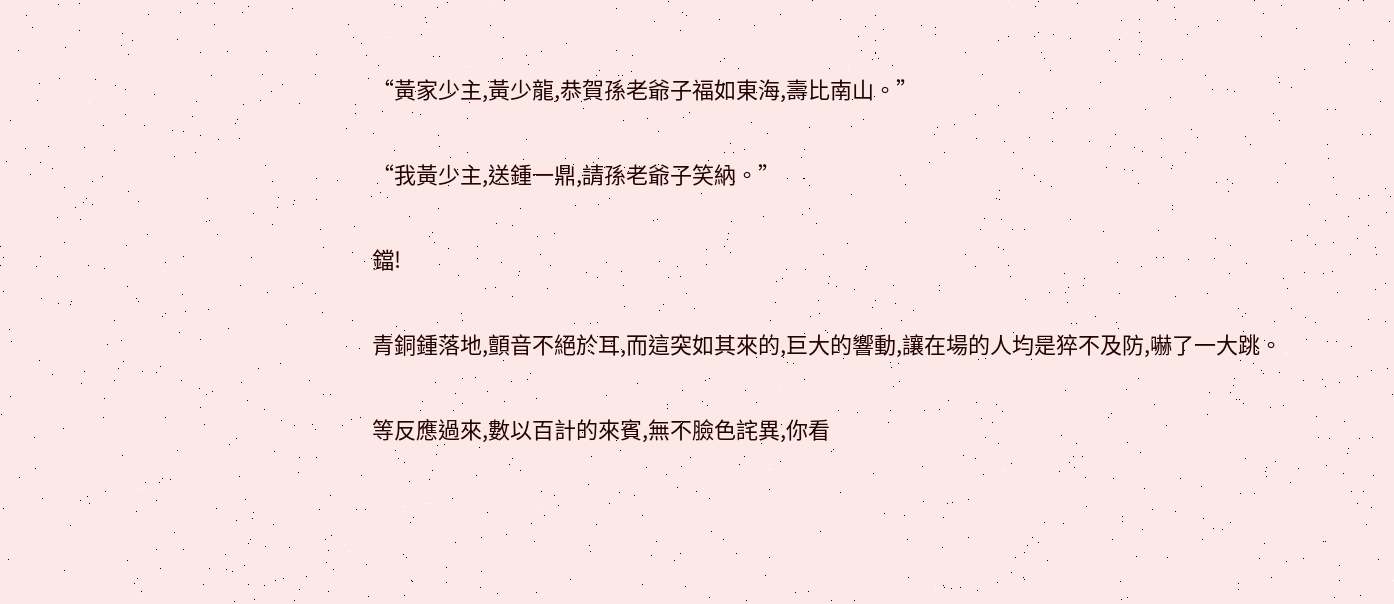“黃家少主,黃少龍,恭賀孫老爺子福如東海,壽比南山。”

“我黃少主,送鍾一鼎,請孫老爺子笑納。”

鐺!

青銅鍾落地,顫音不絕於耳,而這突如其來的,巨大的響動,讓在場的人均是猝不及防,嚇了一大跳。

等反應過來,數以百計的來賓,無不臉色詫異,你看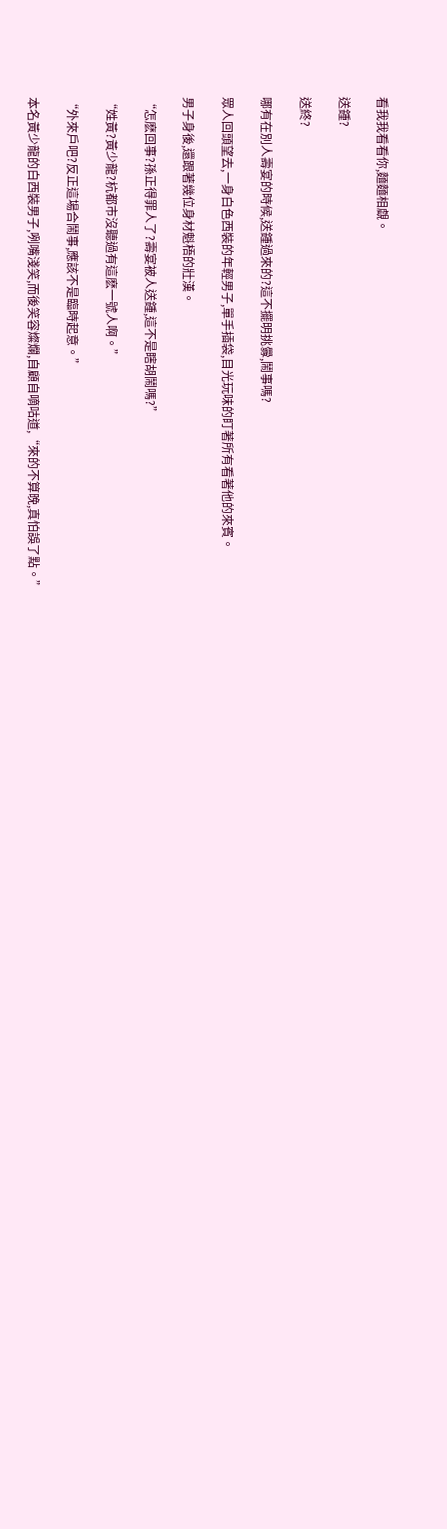看我我看看你,麵麵相覷。

送鍾?

送終?

哪有在別人壽宴的時候,送鍾過來的?這不擺明挑釁,鬧事嗎?

眾人回頭望去,一身白色西裝的年輕男子,單手插袋,目光玩味的盯著所有看著他的來賓。

男子身後,還跟著幾位身材魁梧的壯漢。

“怎麽回事?孫正得罪人了?壽宴被人送鍾,這不是瞎胡鬧嗎?”

“姓黃?黃少龍?杭都市沒聽過有這麽一號人啊。”

“外來戶吧?反正這場合鬧事,應該不是臨時起意。”

本名黃少龍的白西裝男子,咧嘴淺笑,而後笑容燦爛,自顧自嘀咕道,“來的不算晚,真怕誤了點。”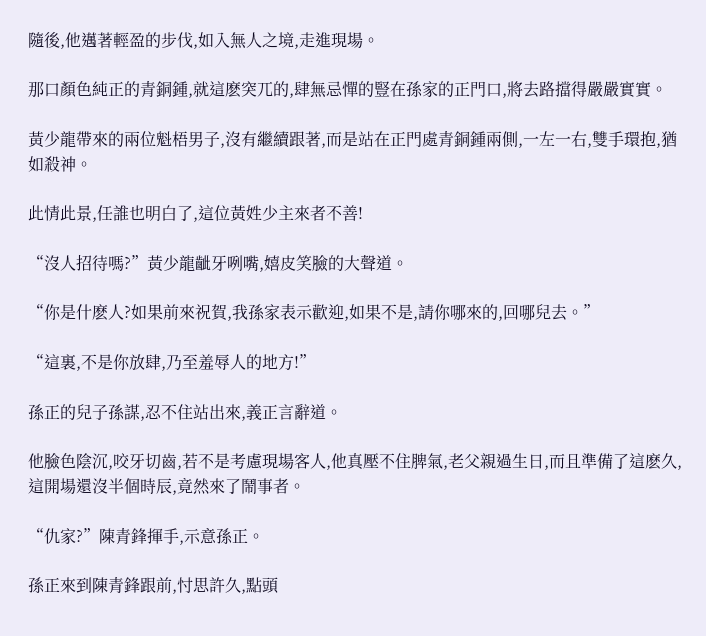隨後,他邁著輕盈的步伐,如入無人之境,走進現場。

那口顏色純正的青銅鍾,就這麽突兀的,肆無忌憚的豎在孫家的正門口,將去路擋得嚴嚴實實。

黃少龍帶來的兩位魁梧男子,沒有繼續跟著,而是站在正門處青銅鍾兩側,一左一右,雙手環抱,猶如殺神。

此情此景,任誰也明白了,這位黃姓少主來者不善!

“沒人招待嗎?”黃少龍齜牙咧嘴,嬉皮笑臉的大聲道。

“你是什麽人?如果前來祝賀,我孫家表示歡迎,如果不是,請你哪來的,回哪兒去。”

“這裏,不是你放肆,乃至羞辱人的地方!”

孫正的兒子孫謀,忍不住站出來,義正言辭道。

他臉色陰沉,咬牙切齒,若不是考慮現場客人,他真壓不住脾氣,老父親過生日,而且準備了這麽久,這開場還沒半個時辰,竟然來了鬧事者。

“仇家?”陳青鋒揮手,示意孫正。

孫正來到陳青鋒跟前,忖思許久,點頭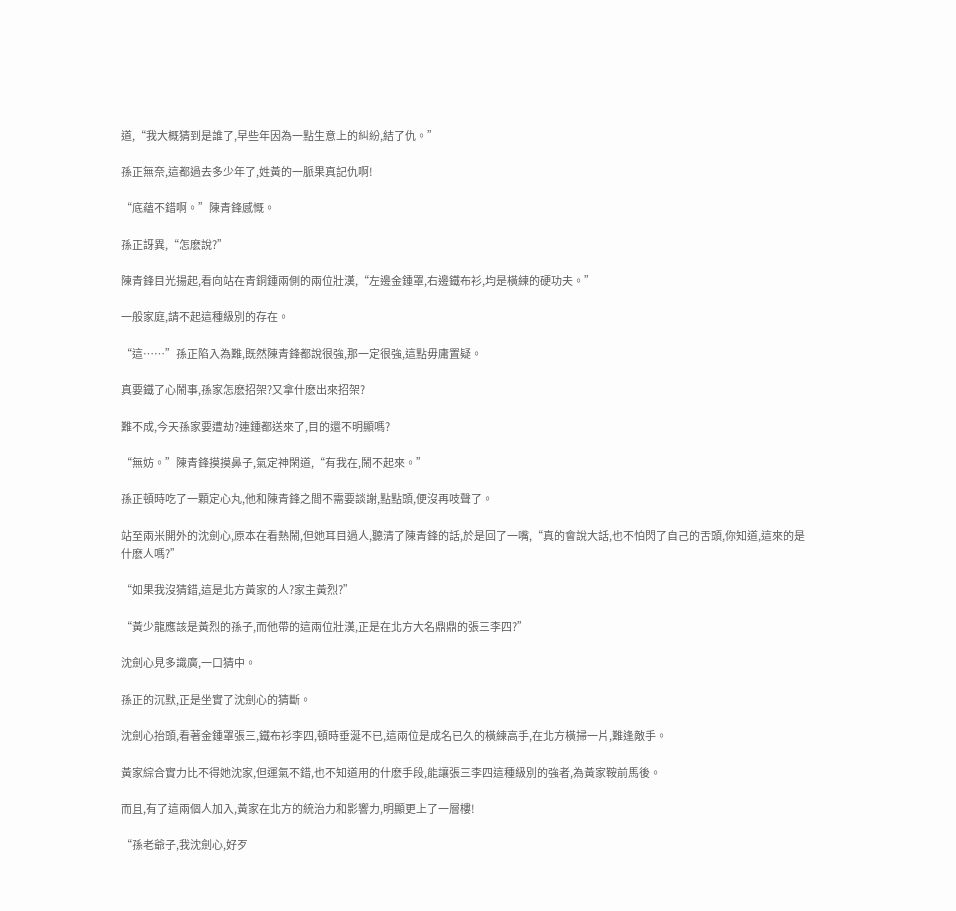道,“我大概猜到是誰了,早些年因為一點生意上的糾紛,結了仇。”

孫正無奈,這都過去多少年了,姓黃的一脈果真記仇啊!

“底蘊不錯啊。”陳青鋒感慨。

孫正訝異,“怎麽說?”

陳青鋒目光揚起,看向站在青銅鍾兩側的兩位壯漢,“左邊金鍾罩,右邊鐵布衫,均是橫練的硬功夫。”

一般家庭,請不起這種級別的存在。

“這……”孫正陷入為難,既然陳青鋒都說很強,那一定很強,這點毋庸置疑。

真要鐵了心鬧事,孫家怎麽招架?又拿什麽出來招架?

難不成,今天孫家要遭劫?連鍾都送來了,目的還不明顯嗎?

“無妨。”陳青鋒摸摸鼻子,氣定神閑道,“有我在,鬧不起來。”

孫正頓時吃了一顆定心丸,他和陳青鋒之間不需要談謝,點點頭,便沒再吱聲了。

站至兩米開外的沈劍心,原本在看熱鬧,但她耳目過人,聽清了陳青鋒的話,於是回了一嘴,“真的會說大話,也不怕閃了自己的舌頭,你知道,這來的是什麽人嗎?”

“如果我沒猜錯,這是北方黃家的人?家主黃烈?”

“黃少龍應該是黃烈的孫子,而他帶的這兩位壯漢,正是在北方大名鼎鼎的張三李四?”

沈劍心見多識廣,一口猜中。

孫正的沉默,正是坐實了沈劍心的猜斷。

沈劍心抬頭,看著金鍾罩張三,鐵布衫李四,頓時垂涎不已,這兩位是成名已久的橫練高手,在北方橫掃一片,難逢敵手。

黃家綜合實力比不得她沈家,但運氣不錯,也不知道用的什麽手段,能讓張三李四這種級別的強者,為黃家鞍前馬後。

而且,有了這兩個人加入,黃家在北方的統治力和影響力,明顯更上了一層樓!

“孫老爺子,我沈劍心,好歹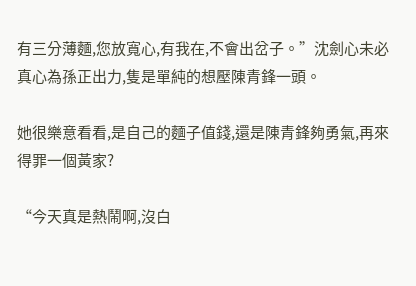有三分薄麵,您放寬心,有我在,不會出岔子。”沈劍心未必真心為孫正出力,隻是單純的想壓陳青鋒一頭。

她很樂意看看,是自己的麵子值錢,還是陳青鋒夠勇氣,再來得罪一個黃家?

“今天真是熱鬧啊,沒白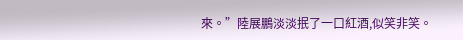來。”陸展鵬淡淡抿了一口紅酒,似笑非笑。